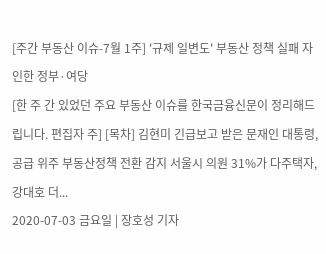[주간 부동산 이슈-7월 1주] '규제 일변도' 부동산 정책 실패 자인한 정부·여당
[한 주 간 있었던 주요 부동산 이슈를 한국금융신문이 정리해드립니다. 편집자 주] [목차] 김현미 긴급보고 받은 문재인 대통령, 공급 위주 부동산정책 전환 감지 서울시 의원 31%가 다주택자, 강대호 더...
2020-07-03 금요일 | 장호성 기자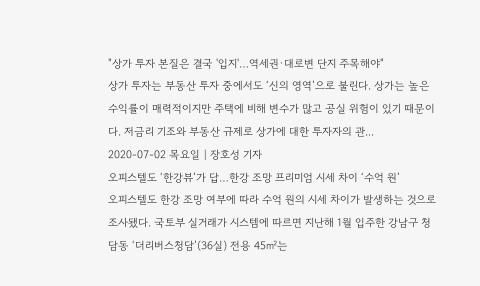"상가 투자 본질은 결국 '입지'…역세권·대로변 단지 주목해야"
상가 투자는 부동산 투자 중에서도 ‘신의 영역’으로 불린다. 상가는 높은 수익률이 매력적이지만 주택에 비해 변수가 많고 공실 위험이 있기 때문이다. 저금리 기조와 부동산 규제로 상가에 대한 투자자의 관...
2020-07-02 목요일 | 장호성 기자
오피스텔도 ‘한강뷰’가 답…한강 조망 프리미엄 시세 차이 ‘수억 원’
오피스텔도 한강 조망 여부에 따라 수억 원의 시세 차이가 발생하는 것으로 조사됐다. 국토부 실거래가 시스템에 따르면 지난해 1월 입주한 강남구 청담동 ‘더리버스청담’(36실) 전용 45㎡는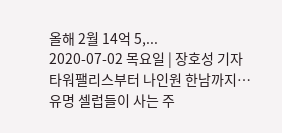올해 2월 14억 5,...
2020-07-02 목요일 | 장호성 기자
타워팰리스부터 나인원 한남까지…유명 셀럽들이 사는 주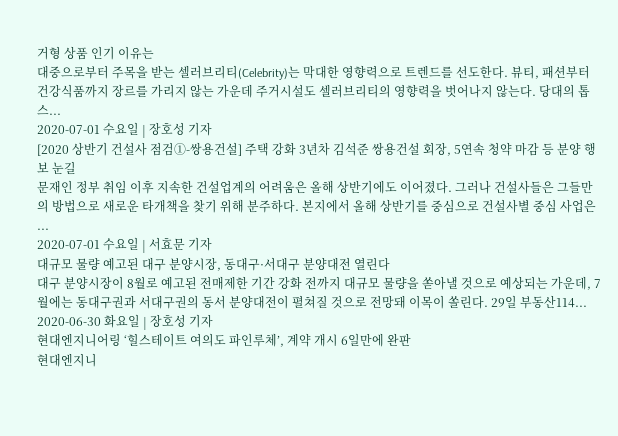거형 상품 인기 이유는
대중으로부터 주목을 받는 셀러브리티(Celebrity)는 막대한 영향력으로 트렌드를 선도한다. 뷰티, 패션부터 건강식품까지 장르를 가리지 않는 가운데 주거시설도 셀러브리티의 영향력을 벗어나지 않는다. 당대의 톱스...
2020-07-01 수요일 | 장호성 기자
[2020 상반기 건설사 점검①-쌍용건설] 주택 강화 3년차 김석준 쌍용건설 회장, 5연속 청약 마감 등 분양 행보 눈길
문재인 정부 취임 이후 지속한 건설업계의 어려움은 올해 상반기에도 이어졌다. 그러나 건설사들은 그들만의 방법으로 새로운 타개책을 찾기 위해 분주하다. 본지에서 올해 상반기를 중심으로 건설사별 중심 사업은 ...
2020-07-01 수요일 | 서효문 기자
대규모 물량 예고된 대구 분양시장, 동대구·서대구 분양대전 열린다
대구 분양시장이 8월로 예고된 전매제한 기간 강화 전까지 대규모 물량을 쏟아낼 것으로 예상되는 가운데, 7월에는 동대구권과 서대구권의 동서 분양대전이 펼쳐질 것으로 전망돼 이목이 쏠린다. 29일 부동산114...
2020-06-30 화요일 | 장호성 기자
현대엔지니어링 ‘힐스테이트 여의도 파인루체’, 계약 개시 6일만에 완판
현대엔지니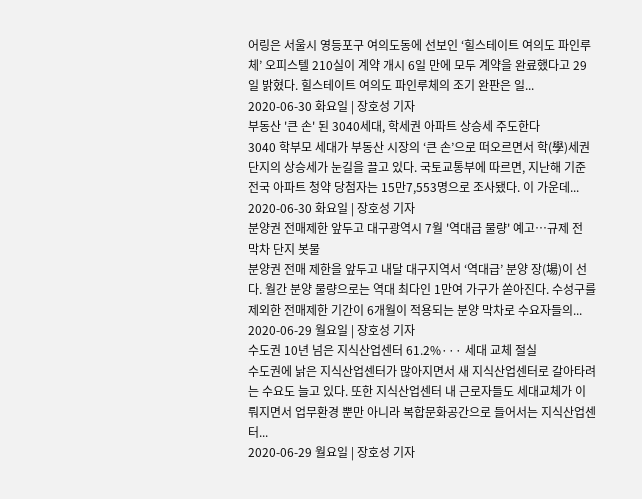어링은 서울시 영등포구 여의도동에 선보인 ‘힐스테이트 여의도 파인루체’ 오피스텔 210실이 계약 개시 6일 만에 모두 계약을 완료했다고 29일 밝혔다. 힐스테이트 여의도 파인루체의 조기 완판은 일...
2020-06-30 화요일 | 장호성 기자
부동산 '큰 손' 된 3040세대, 학세권 아파트 상승세 주도한다
3040 학부모 세대가 부동산 시장의 ‘큰 손’으로 떠오르면서 학(學)세권 단지의 상승세가 눈길을 끌고 있다. 국토교통부에 따르면, 지난해 기준 전국 아파트 청약 당첨자는 15만7,553명으로 조사됐다. 이 가운데...
2020-06-30 화요일 | 장호성 기자
분양권 전매제한 앞두고 대구광역시 7월 '역대급 물량' 예고…규제 전 막차 단지 봇물
분양권 전매 제한을 앞두고 내달 대구지역서 ‘역대급’ 분양 장(場)이 선다. 월간 분양 물량으로는 역대 최다인 1만여 가구가 쏟아진다. 수성구를 제외한 전매제한 기간이 6개월이 적용되는 분양 막차로 수요자들의...
2020-06-29 월요일 | 장호성 기자
수도권 10년 넘은 지식산업센터 61.2%··· 세대 교체 절실
수도권에 낡은 지식산업센터가 많아지면서 새 지식산업센터로 갈아타려는 수요도 늘고 있다. 또한 지식산업센터 내 근로자들도 세대교체가 이뤄지면서 업무환경 뿐만 아니라 복합문화공간으로 들어서는 지식산업센터...
2020-06-29 월요일 | 장호성 기자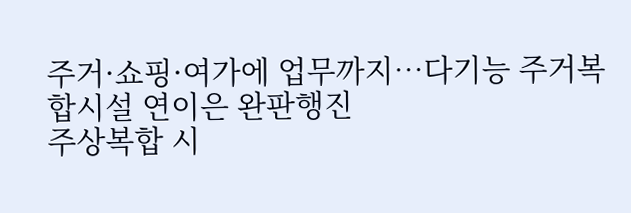주거·쇼핑·여가에 업무까지…다기능 주거복합시설 연이은 완판행진
주상복합 시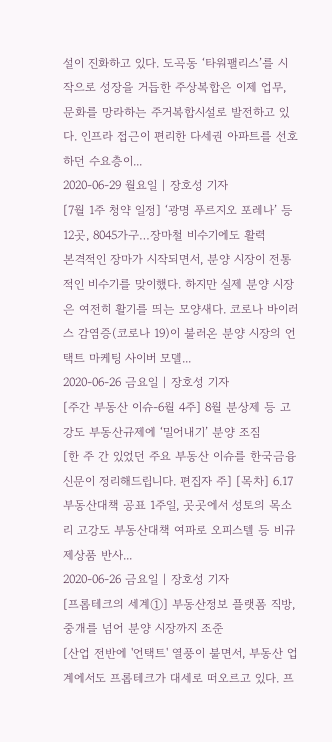설이 진화하고 있다. 도곡동 ‘타워팰리스’를 시작으로 성장을 거듭한 주상복합은 이제 업무, 문화를 망라하는 주거복합시설로 발전하고 있다. 인프라 접근이 편리한 다세권 아파트를 선호하던 수요층이...
2020-06-29 월요일 | 장호성 기자
[7월 1주 청약 일정] ‘광명 푸르지오 포레나’ 등 12곳, 8045가구…장마철 비수기에도 활력
본격적인 장마가 시작되면서, 분양 시장이 전통적인 비수기를 맞이했다. 하지만 실제 분양 시장은 여전히 활기를 띄는 모양새다. 코로나 바이러스 감염증(코로나 19)이 불러온 분양 시장의 언택트 마케팅 사이버 모델...
2020-06-26 금요일 | 장호성 기자
[주간 부동산 이슈-6월 4주] 8월 분상제 등 고강도 부동산규제에 ‘밀어내기’ 분양 조짐
[한 주 간 있었던 주요 부동산 이슈를 한국금융신문이 정리해드립니다. 편집자 주] [목차] 6.17 부동산대책 공표 1주일, 곳곳에서 성토의 목소리 고강도 부동산대책 여파로 오피스텔 등 비규제상품 반사...
2020-06-26 금요일 | 장호성 기자
[프롭테크의 세계①] 부동산정보 플랫폼 직방, 중개를 넘어 분양 시장까지 조준
[산업 전반에 '언택트' 열풍이 불면서, 부동산 업계에서도 프롭테크가 대세로 떠오르고 있다. 프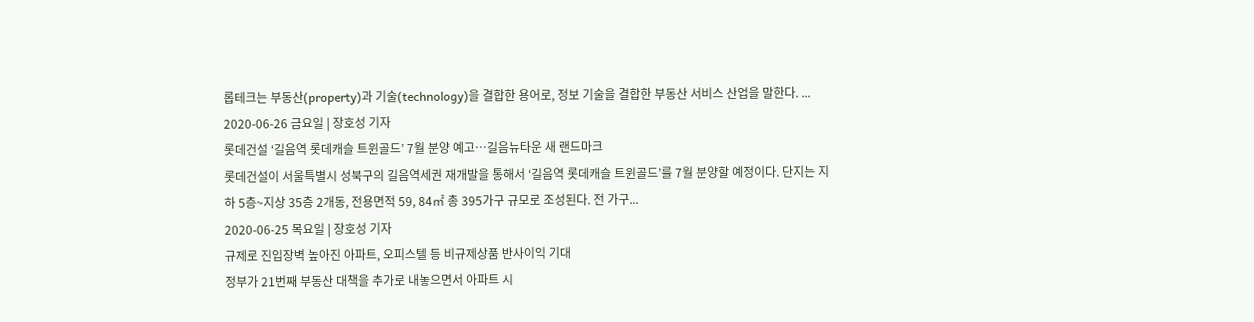롭테크는 부동산(property)과 기술(technology)을 결합한 용어로, 정보 기술을 결합한 부동산 서비스 산업을 말한다. ...
2020-06-26 금요일 | 장호성 기자
롯데건설 ‘길음역 롯데캐슬 트윈골드’ 7월 분양 예고…길음뉴타운 새 랜드마크
롯데건설이 서울특별시 성북구의 길음역세권 재개발을 통해서 ‘길음역 롯데캐슬 트윈골드’를 7월 분양할 예정이다. 단지는 지하 5층~지상 35층 2개동, 전용면적 59, 84㎡ 총 395가구 규모로 조성된다. 전 가구...
2020-06-25 목요일 | 장호성 기자
규제로 진입장벽 높아진 아파트, 오피스텔 등 비규제상품 반사이익 기대
정부가 21번째 부동산 대책을 추가로 내놓으면서 아파트 시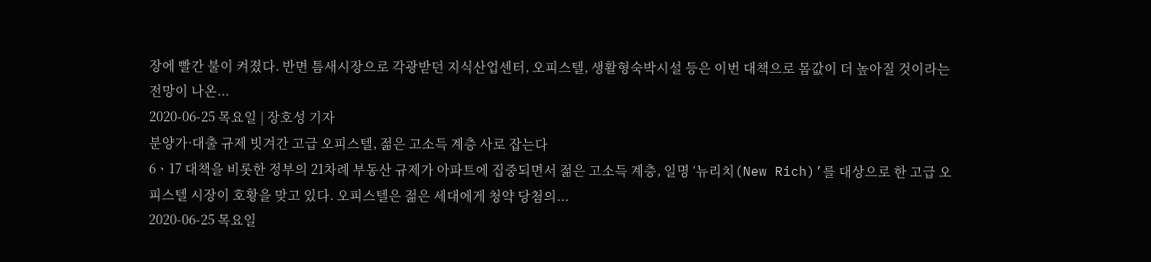장에 빨간 불이 켜졌다. 반면 틈새시장으로 각광받던 지식산업센터, 오피스텔, 생활형숙박시설 등은 이번 대책으로 몸값이 더 높아질 것이라는 전망이 나온...
2020-06-25 목요일 | 장호성 기자
분양가·대출 규제 빗겨간 고급 오피스텔, 젊은 고소득 계층 사로 잡는다
6ㆍ17 대책을 비롯한 정부의 21차례 부동산 규제가 아파트에 집중되면서 젊은 고소득 계층, 일명 ‘뉴리치(New Rich)’를 대상으로 한 고급 오피스텔 시장이 호황을 맞고 있다. 오피스텔은 젊은 세대에게 청약 당첨의...
2020-06-25 목요일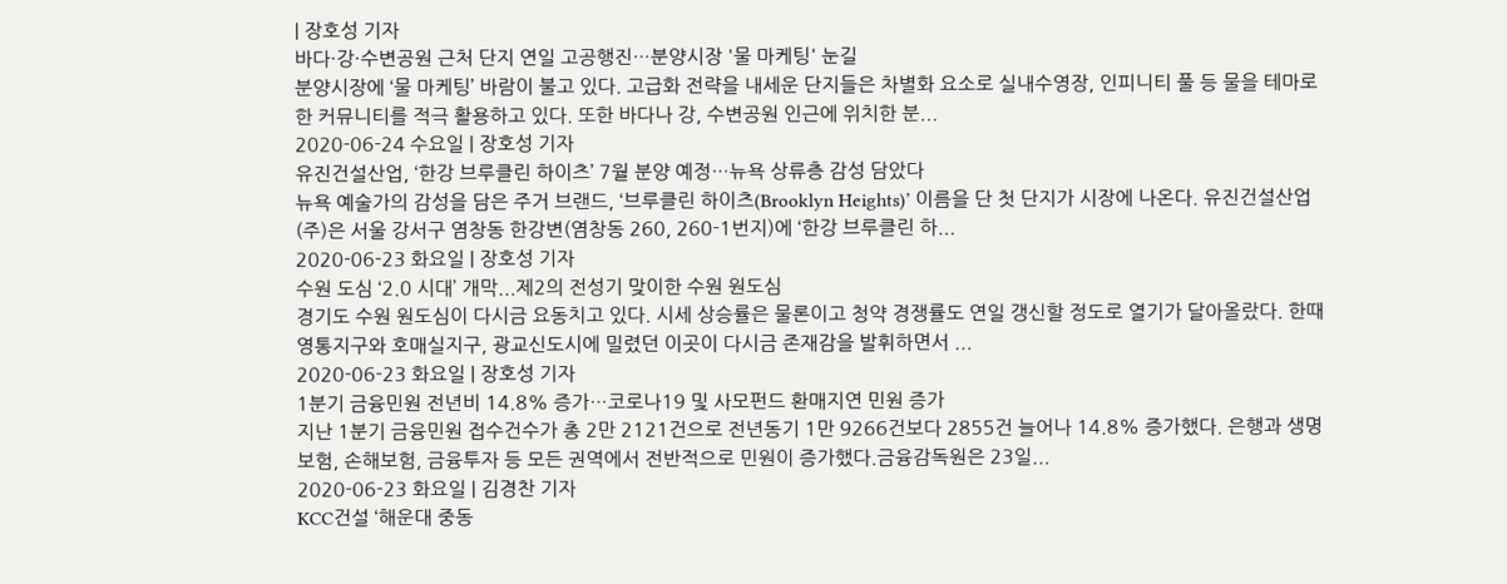| 장호성 기자
바다·강·수변공원 근처 단지 연일 고공행진…분양시장 '물 마케팅' 눈길
분양시장에 ‘물 마케팅’ 바람이 불고 있다. 고급화 전략을 내세운 단지들은 차별화 요소로 실내수영장, 인피니티 풀 등 물을 테마로 한 커뮤니티를 적극 활용하고 있다. 또한 바다나 강, 수변공원 인근에 위치한 분...
2020-06-24 수요일 | 장호성 기자
유진건설산업, ‘한강 브루클린 하이츠’ 7월 분양 예정…뉴욕 상류층 감성 담았다
뉴욕 예술가의 감성을 담은 주거 브랜드, ‘브루클린 하이츠(Brooklyn Heights)’ 이름을 단 첫 단지가 시장에 나온다. 유진건설산업(주)은 서울 강서구 염창동 한강변(염창동 260, 260-1번지)에 ‘한강 브루클린 하...
2020-06-23 화요일 | 장호성 기자
수원 도심 ‘2.0 시대’ 개막...제2의 전성기 맞이한 수원 원도심
경기도 수원 원도심이 다시금 요동치고 있다. 시세 상승률은 물론이고 청약 경쟁률도 연일 갱신할 정도로 열기가 달아올랐다. 한때 영통지구와 호매실지구, 광교신도시에 밀렸던 이곳이 다시금 존재감을 발휘하면서 ...
2020-06-23 화요일 | 장호성 기자
1분기 금융민원 전년비 14.8% 증가…코로나19 및 사모펀드 환매지연 민원 증가
지난 1분기 금융민원 접수건수가 총 2만 2121건으로 전년동기 1만 9266건보다 2855건 늘어나 14.8% 증가했다. 은행과 생명보험, 손해보험, 금융투자 등 모든 권역에서 전반적으로 민원이 증가했다.금융감독원은 23일...
2020-06-23 화요일 | 김경찬 기자
KCC건설 ‘해운대 중동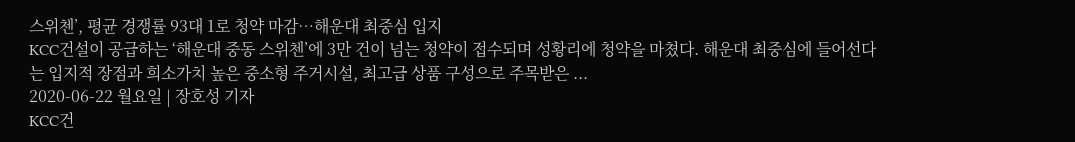스위첸’, 평균 경쟁률 93대 1로 청약 마감…해운대 최중심 입지
KCC건설이 공급하는 ‘해운대 중동 스위첸’에 3만 건이 넘는 청약이 접수되며 성황리에 청약을 마쳤다. 해운대 최중심에 들어선다는 입지적 장점과 희소가치 높은 중소형 주거시설, 최고급 상품 구성으로 주목받은 ...
2020-06-22 월요일 | 장호성 기자
KCC건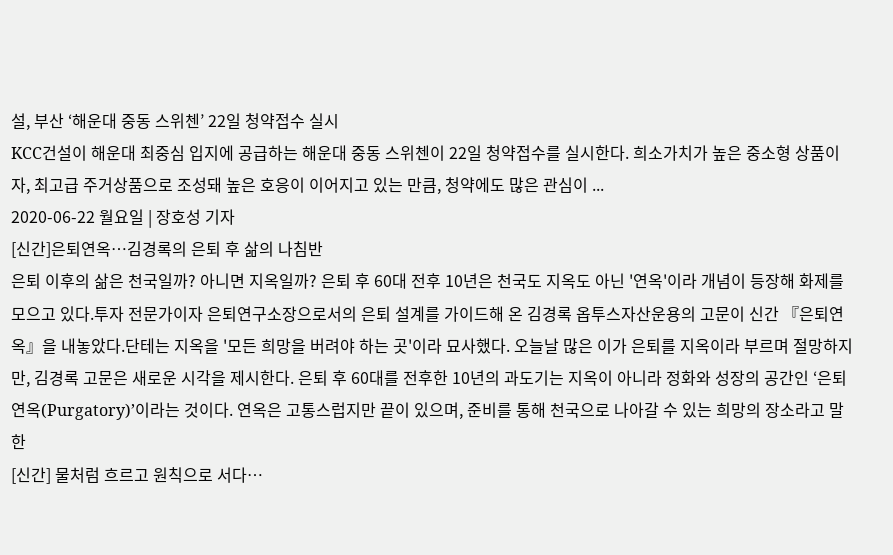설, 부산 ‘해운대 중동 스위첸’ 22일 청약접수 실시
KCC건설이 해운대 최중심 입지에 공급하는 해운대 중동 스위첸이 22일 청약접수를 실시한다. 희소가치가 높은 중소형 상품이자, 최고급 주거상품으로 조성돼 높은 호응이 이어지고 있는 만큼, 청약에도 많은 관심이 ...
2020-06-22 월요일 | 장호성 기자
[신간]은퇴연옥…김경록의 은퇴 후 삶의 나침반
은퇴 이후의 삶은 천국일까? 아니면 지옥일까? 은퇴 후 60대 전후 10년은 천국도 지옥도 아닌 '연옥'이라 개념이 등장해 화제를 모으고 있다.투자 전문가이자 은퇴연구소장으로서의 은퇴 설계를 가이드해 온 김경록 옵투스자산운용의 고문이 신간 『은퇴연옥』을 내놓았다.단테는 지옥을 '모든 희망을 버려야 하는 곳'이라 묘사했다. 오늘날 많은 이가 은퇴를 지옥이라 부르며 절망하지만, 김경록 고문은 새로운 시각을 제시한다. 은퇴 후 60대를 전후한 10년의 과도기는 지옥이 아니라 정화와 성장의 공간인 ‘은퇴연옥(Purgatory)’이라는 것이다. 연옥은 고통스럽지만 끝이 있으며, 준비를 통해 천국으로 나아갈 수 있는 희망의 장소라고 말한
[신간] 물처럼 흐르고 원칙으로 서다…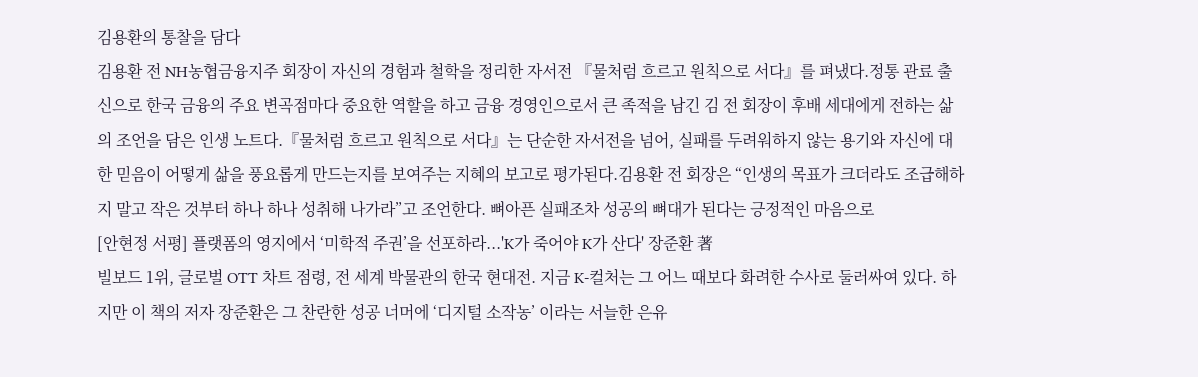김용환의 통찰을 담다
김용환 전 NH농협금융지주 회장이 자신의 경험과 철학을 정리한 자서전 『물처럼 흐르고 원칙으로 서다』를 펴냈다.정통 관료 출신으로 한국 금융의 주요 변곡점마다 중요한 역할을 하고 금융 경영인으로서 큰 족적을 남긴 김 전 회장이 후배 세대에게 전하는 삶의 조언을 담은 인생 노트다.『물처럼 흐르고 원칙으로 서다』는 단순한 자서전을 넘어, 실패를 두려워하지 않는 용기와 자신에 대한 믿음이 어떻게 삶을 풍요롭게 만드는지를 보여주는 지혜의 보고로 평가된다.김용환 전 회장은 “인생의 목표가 크더라도 조급해하지 말고 작은 것부터 하나 하나 성취해 나가라”고 조언한다. 뼈아픈 실패조차 성공의 뼈대가 된다는 긍정적인 마음으로
[안현정 서평] 플랫폼의 영지에서 ‘미학적 주권’을 선포하라...'K가 죽어야 K가 산다' 장준환 著
빌보드 1위, 글로벌 OTT 차트 점령, 전 세계 박물관의 한국 현대전. 지금 K-컬처는 그 어느 때보다 화려한 수사로 둘러싸여 있다. 하지만 이 책의 저자 장준환은 그 찬란한 성공 너머에 ‘디지털 소작농’ 이라는 서늘한 은유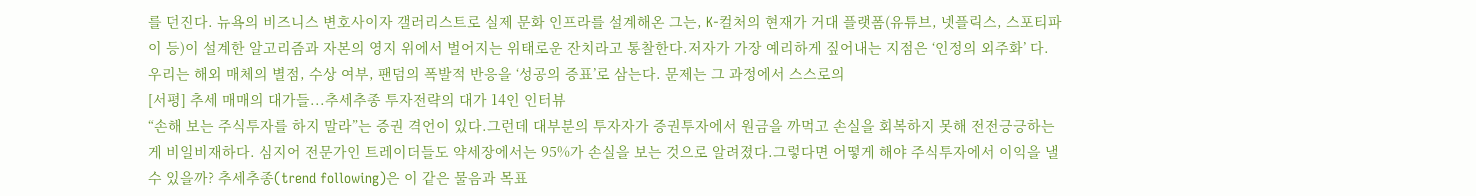를 던진다. 뉴욕의 비즈니스 변호사이자 갤러리스트로 실제 문화 인프라를 설계해온 그는, K-컬처의 현재가 거대 플랫폼(유튜브, 넷플릭스, 스포티파이 등)이 설계한 알고리즘과 자본의 영지 위에서 벌어지는 위태로운 잔치라고 통찰한다.저자가 가장 예리하게 짚어내는 지점은 ‘인정의 외주화’ 다. 우리는 해외 매체의 별점, 수상 여부, 팬덤의 폭발적 반응을 ‘성공의 증표’로 삼는다. 문제는 그 과정에서 스스로의
[서평] 추세 매매의 대가들...추세추종 투자전략의 대가 14인 인터뷰
“손해 보는 주식투자를 하지 말라”는 증권 격언이 있다.그런데 대부분의 투자자가 증권투자에서 원금을 까먹고 손실을 회복하지 못해 전전긍긍하는 게 비일비재하다. 심지어 전문가인 트레이더들도 약세장에서는 95%가 손실을 보는 것으로 알려졌다.그렇다면 어떻게 해야 주식투자에서 이익을 낼 수 있을까? 추세추종(trend following)은 이 같은 물음과 목표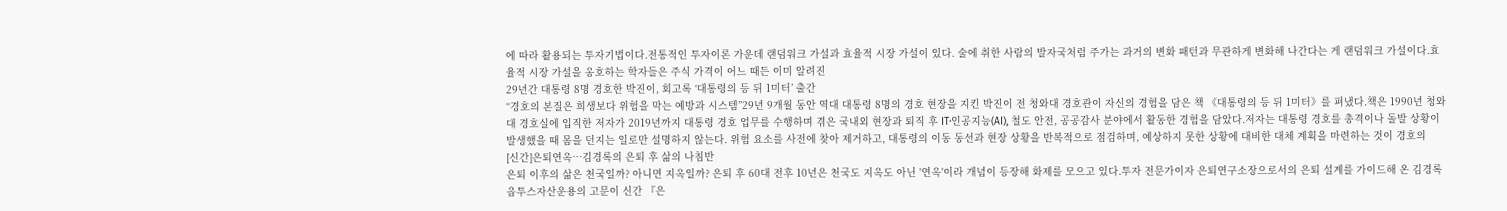에 따라 활용되는 투자기법이다.전통적인 투자이론 가운데 랜덤워크 가설과 효율적 시장 가설이 있다. 술에 취한 사람의 발자국처럼 주가는 과거의 변화 패턴과 무관하게 변화해 나간다는 게 랜덤워크 가설이다.효율적 시장 가설을 옹호하는 학자들은 주식 가격이 어느 때든 이미 알려진
29년간 대통령 8명 경호한 박진이, 회고록 ‘대통령의 등 뒤 1미터’ 출간
“경호의 본질은 희생보다 위험을 막는 예방과 시스템”29년 9개월 동안 역대 대통령 8명의 경호 현장을 지킨 박진이 전 청와대 경호관이 자신의 경험을 담은 책 《대통령의 등 뒤 1미터》를 펴냈다.책은 1990년 청와대 경호실에 입직한 저자가 2019년까지 대통령 경호 업무를 수행하며 겪은 국내외 현장과 퇴직 후 IT·인공지능(AI), 철도 안전, 공공감사 분야에서 활동한 경험을 담았다.저자는 대통령 경호를 총격이나 돌발 상황이 발생했을 때 몸을 던지는 일로만 설명하지 않는다. 위험 요소를 사전에 찾아 제거하고, 대통령의 이동 동선과 현장 상황을 반복적으로 점검하며, 예상하지 못한 상황에 대비한 대체 계획을 마련하는 것이 경호의
[신간]은퇴연옥…김경록의 은퇴 후 삶의 나침반
은퇴 이후의 삶은 천국일까? 아니면 지옥일까? 은퇴 후 60대 전후 10년은 천국도 지옥도 아닌 '연옥'이라 개념이 등장해 화제를 모으고 있다.투자 전문가이자 은퇴연구소장으로서의 은퇴 설계를 가이드해 온 김경록 옵투스자산운용의 고문이 신간 『은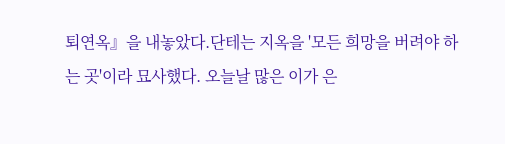퇴연옥』을 내놓았다.단테는 지옥을 '모든 희망을 버려야 하는 곳'이라 묘사했다. 오늘날 많은 이가 은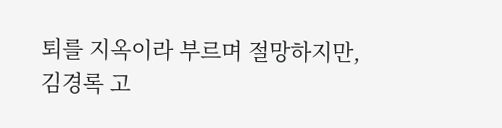퇴를 지옥이라 부르며 절망하지만, 김경록 고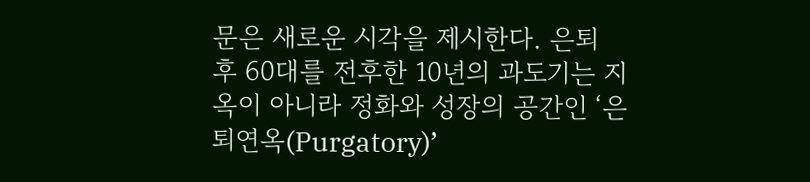문은 새로운 시각을 제시한다. 은퇴 후 60대를 전후한 10년의 과도기는 지옥이 아니라 정화와 성장의 공간인 ‘은퇴연옥(Purgatory)’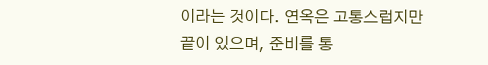이라는 것이다. 연옥은 고통스럽지만 끝이 있으며, 준비를 통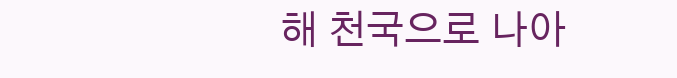해 천국으로 나아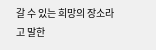갈 수 있는 희망의 장소라고 말한